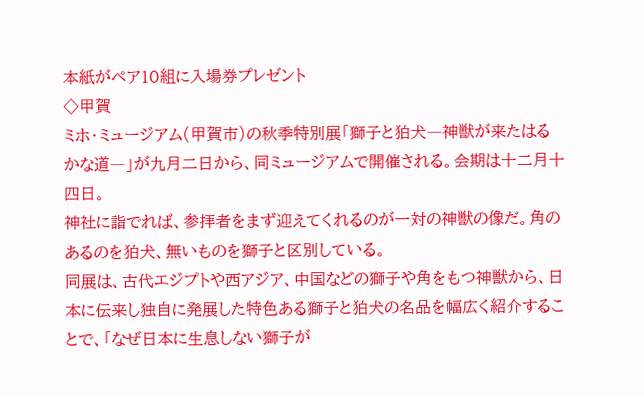本紙がペア10組に入場券プレゼント
◇甲賀
ミホ・ミュージアム(甲賀市)の秋季特別展「獅子と狛犬―神獣が来たはるかな道―」が九月二日から、同ミュージアムで開催される。会期は十二月十四日。
神社に詣でれば、参拝者をまず迎えてくれるのが一対の神獣の像だ。角のあるのを狛犬、無いものを獅子と区別している。
同展は、古代エジプトや西アジア、中国などの獅子や角をもつ神獣から、日本に伝来し独自に発展した特色ある獅子と狛犬の名品を幅広く紹介することで、「なぜ日本に生息しない獅子が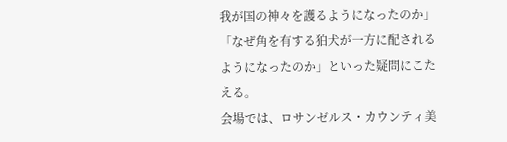我が国の神々を護るようになったのか」「なぜ角を有する狛犬が一方に配されるようになったのか」といった疑問にこたえる。
会場では、ロサンゼルス・カウンティ美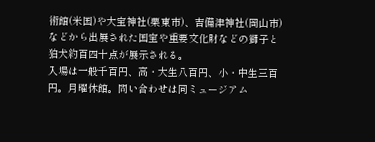術館(米国)や大宝神社(栗東市)、吉備津神社(岡山市)などから出展された国宝や重要文化財などの獅子と狛犬約百四十点が展示される。
入場は一般千百円、高・大生八百円、小・中生三百円。月曜休館。問い合わせは同ミュージアム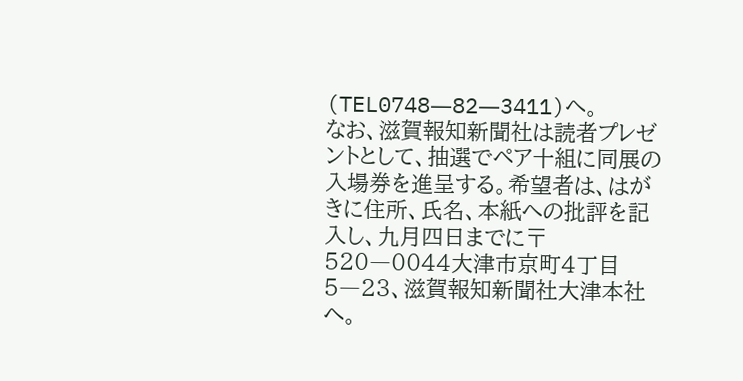(TEL0748―82―3411)へ。
なお、滋賀報知新聞社は読者プレゼントとして、抽選でペア十組に同展の入場券を進呈する。希望者は、はがきに住所、氏名、本紙への批評を記入し、九月四日までに〒520―0044大津市京町4丁目5―23、滋賀報知新聞社大津本社へ。